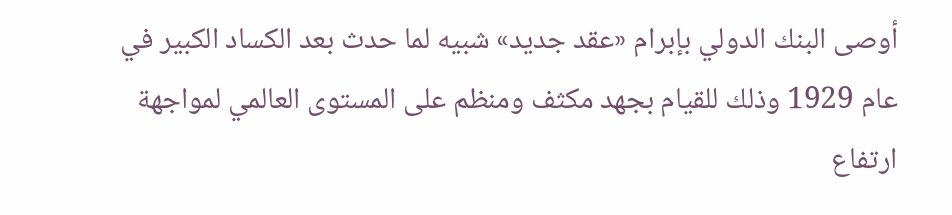أوصى البنك الدولي بإبرام «عقد جديد» شبيه لما حدث بعد الكساد الكبير في عام 1929 وذلك للقيام بجهد مكثف ومنظم على المستوى العالمي لمواجهة ارتفاع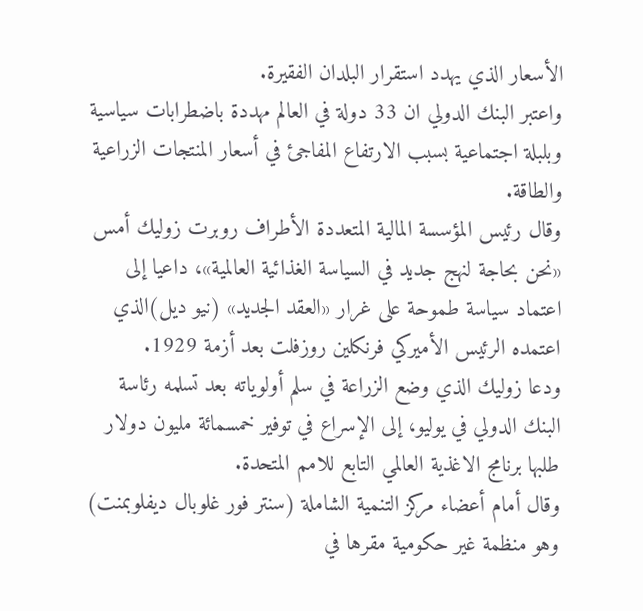الأسعار الذي يهدد استقرار البلدان الفقيرة.
واعتبر البنك الدولي ان 33 دولة في العالم مهددة باضطرابات سياسية وبلبلة اجتماعية بسبب الارتفاع المفاجئ في أسعار المنتجات الزراعية والطاقة.
وقال رئيس المؤسسة المالية المتعددة الأطراف روبرت زوليك أمس «نحن بحاجة لنهج جديد في السياسة الغذائية العالمية»، داعيا إلى اعتماد سياسة طموحة على غرار «العقد الجديد» (نيو ديل)الذي اعتمده الرئيس الأميركي فرنكلين روزفلت بعد أزمة 1929.
ودعا زوليك الذي وضع الزراعة في سلم أولوياته بعد تسلمه رئاسة البنك الدولي في يوليو، إلى الإسراع في توفير خمسمائة مليون دولار طلبها برنامج الاغذية العالمي التابع للامم المتحدة.
وقال أمام أعضاء مركز التنمية الشاملة (سنتر فور غلوبال ديفلوبمنت) وهو منظمة غير حكومية مقرها في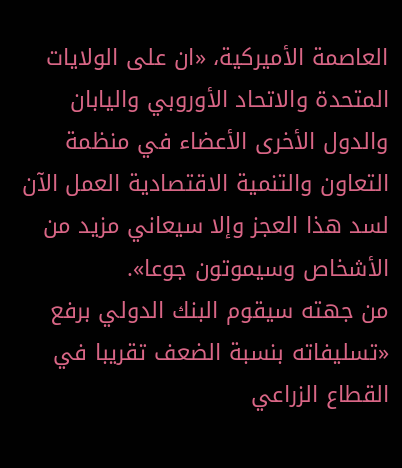العاصمة الأميركية، «ان على الولايات المتحدة والاتحاد الأوروبي واليابان والدول الأخرى الأعضاء في منظمة التعاون والتنمية الاقتصادية العمل الآن لسد هذا العجز وإلا سيعاني مزيد من الأشخاص وسيموتون جوعا».
من جهته سيقوم البنك الدولي برفع «تسليفاته بنسبة الضعف تقريبا في القطاع الزراعي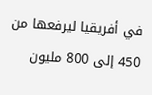في أفريقيا ليرفعها من 450 إلى 800 مليون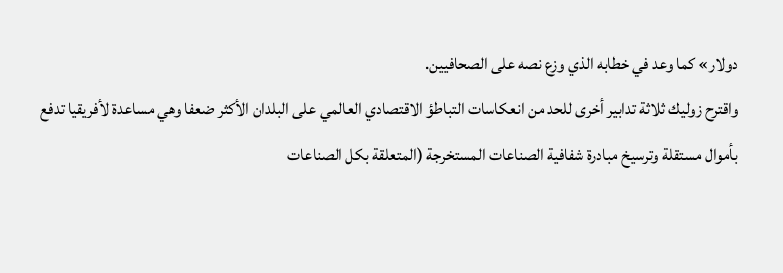دولار» كما وعد في خطابه الذي وزع نصه على الصحافيين.
واقترح زوليك ثلاثة تدابير أخرى للحد من انعكاسات التباطؤ الاقتصادي العالمي على البلدان الأكثر ضعفا وهي مساعدة لأفريقيا تدفع بأموال مستقلة وترسيخ مبادرة شفافية الصناعات المستخرجة (المتعلقة بكل الصناعات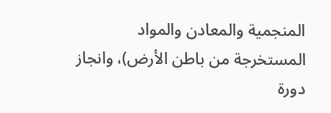المنجمية والمعادن والمواد المستخرجة من باطن الأرض)، وانجاز دورة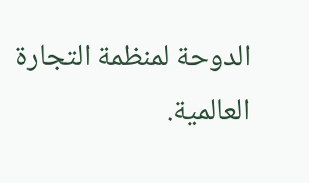الدوحة لمنظمة التجارة العالمية.